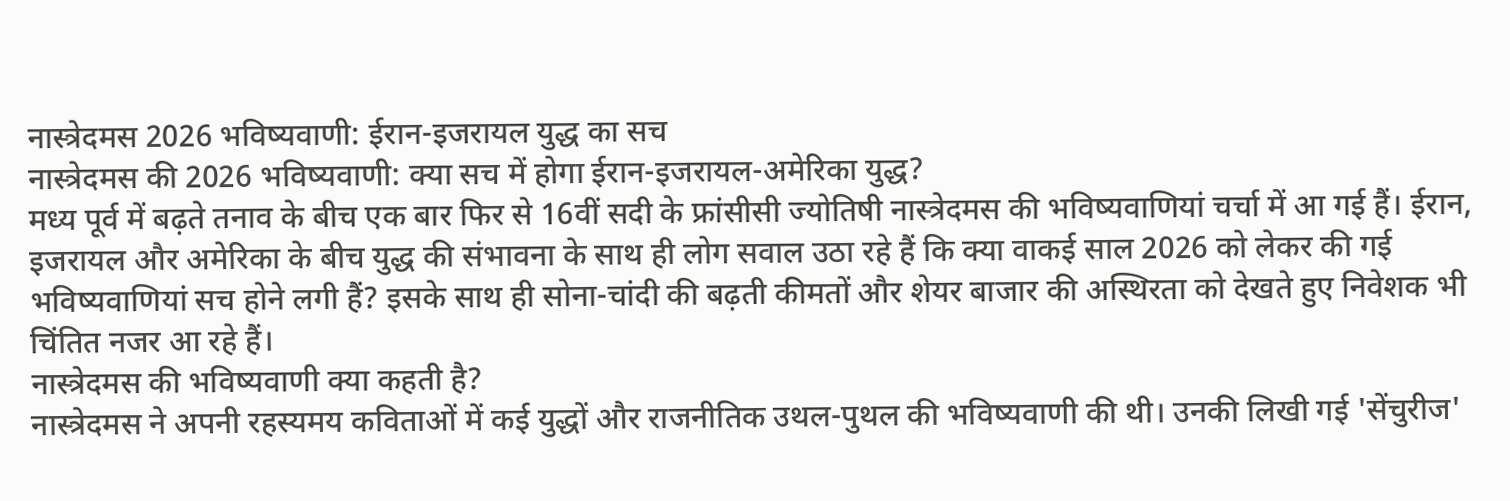नास्त्रेदमस 2026 भविष्यवाणी: ईरान-इजरायल युद्ध का सच
नास्त्रेदमस की 2026 भविष्यवाणी: क्या सच में होगा ईरान-इजरायल-अमेरिका युद्ध?
मध्य पूर्व में बढ़ते तनाव के बीच एक बार फिर से 16वीं सदी के फ्रांसीसी ज्योतिषी नास्त्रेदमस की भविष्यवाणियां चर्चा में आ गई हैं। ईरान, इजरायल और अमेरिका के बीच युद्ध की संभावना के साथ ही लोग सवाल उठा रहे हैं कि क्या वाकई साल 2026 को लेकर की गई भविष्यवाणियां सच होने लगी हैं? इसके साथ ही सोना-चांदी की बढ़ती कीमतों और शेयर बाजार की अस्थिरता को देखते हुए निवेशक भी चिंतित नजर आ रहे हैं।
नास्त्रेदमस की भविष्यवाणी क्या कहती है?
नास्त्रेदमस ने अपनी रहस्यमय कविताओं में कई युद्धों और राजनीतिक उथल-पुथल की भविष्यवाणी की थी। उनकी लिखी गई 'सेंचुरीज'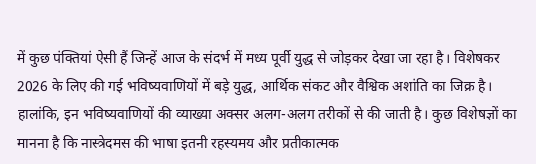में कुछ पंक्तियां ऐसी हैं जिन्हें आज के संदर्भ में मध्य पूर्वी युद्ध से जोड़कर देखा जा रहा है। विशेषकर 2026 के लिए की गई भविष्यवाणियों में बड़े युद्ध, आर्थिक संकट और वैश्विक अशांति का जिक्र है।
हालांकि, इन भविष्यवाणियों की व्याख्या अक्सर अलग-अलग तरीकों से की जाती है। कुछ विशेषज्ञों का मानना है कि नास्त्रेदमस की भाषा इतनी रहस्यमय और प्रतीकात्मक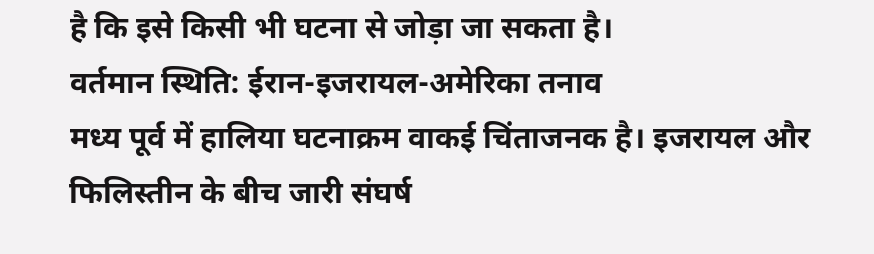है कि इसे किसी भी घटना से जोड़ा जा सकता है।
वर्तमान स्थिति: ईरान-इजरायल-अमेरिका तनाव
मध्य पूर्व में हालिया घटनाक्रम वाकई चिंताजनक है। इजरायल और फिलिस्तीन के बीच जारी संघर्ष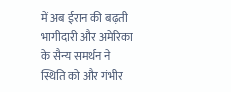में अब ईरान की बढ़ती भागीदारी और अमेरिका के सैन्य समर्थन ने स्थिति को और गंभीर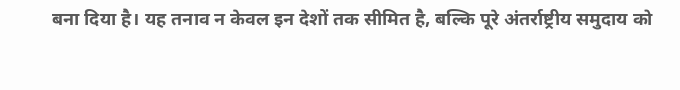बना दिया है। यह तनाव न केवल इन देशों तक सीमित है, बल्कि पूरे अंतर्राष्ट्रीय समुदाय को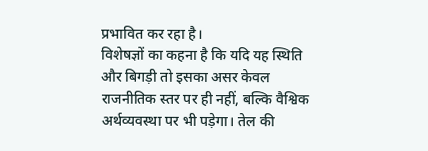प्रभावित कर रहा है।
विशेषज्ञों का कहना है कि यदि यह स्थिति और बिगड़ी तो इसका असर केवल राजनीतिक स्तर पर ही नहीं, बल्कि वैश्विक अर्थव्यवस्था पर भी पड़ेगा। तेल की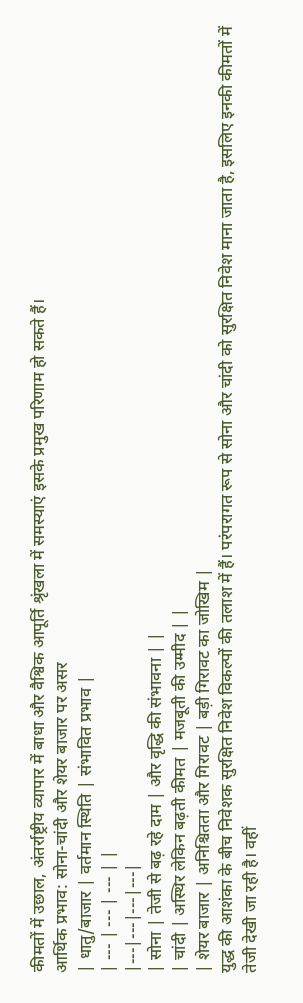कीमतों में उछाल, अंतर्राष्ट्रीय व्यापार में बाधा और वैश्विक आपूर्ति श्रृंखला में समस्याएं इसके प्रमुख परिणाम हो सकते हैं।
आर्थिक प्रभाव: सोना-चांदी और शेयर बाजार पर असर
| धातु/बाजार | वर्तमान स्थिति | संभावित प्रभाव |
| --- | --- | --- | |
|---|---|---|---|
| सोना | तेजी से बढ़ रहे दाम | और वृद्धि की संभावना | |
| चांदी | अस्थिर लेकिन बढ़ती कीमत | मजबूती की उम्मीद | |
| शेयर बाजार | अनिश्चितता और गिरावट | बड़ी गिरावट का जोखिम |
युद्ध की आशंका के बीच निवेशक सुरक्षित निवेश विकल्पों की तलाश में हैं। परंपरागत रूप से सोना और चांदी को सुरक्षित निवेश माना जाता है, इसलिए इनकी कीमतों में तेजी देखी जा रही है। वहीं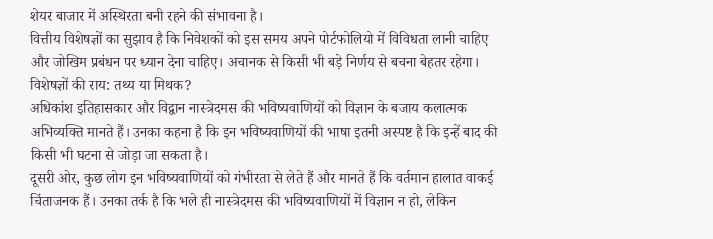शेयर बाजार में अस्थिरता बनी रहने की संभावना है।
वित्तीय विशेषज्ञों का सुझाव है कि निवेशकों को इस समय अपने पोर्टफोलियो में विविधता लानी चाहिए और जोखिम प्रबंधन पर ध्यान देना चाहिए। अचानक से किसी भी बड़े निर्णय से बचना बेहतर रहेगा।
विशेषज्ञों की राय: तथ्य या मिथक?
अधिकांश इतिहासकार और विद्वान नास्त्रेदमस की भविष्यवाणियों को विज्ञान के बजाय कलात्मक अभिव्यक्ति मानते हैं। उनका कहना है कि इन भविष्यवाणियों की भाषा इतनी अस्पष्ट है कि इन्हें बाद की किसी भी घटना से जोड़ा जा सकता है।
दूसरी ओर, कुछ लोग इन भविष्यवाणियों को गंभीरता से लेते हैं और मानते हैं कि वर्तमान हालात वाकई चिंताजनक हैं। उनका तर्क है कि भले ही नास्त्रेदमस की भविष्यवाणियों में विज्ञान न हो, लेकिन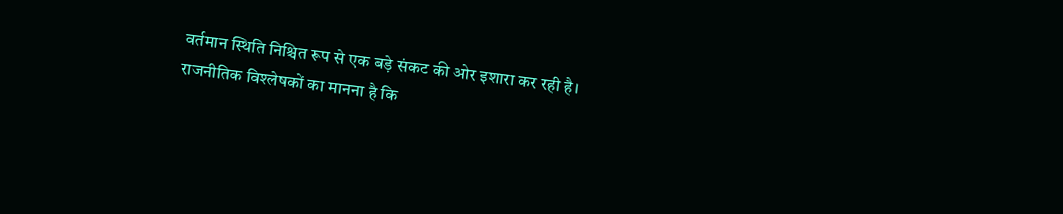वर्तमान स्थिति निश्चित रूप से एक बड़े संकट की ओर इशारा कर रही है।
राजनीतिक विश्लेषकों का मानना है कि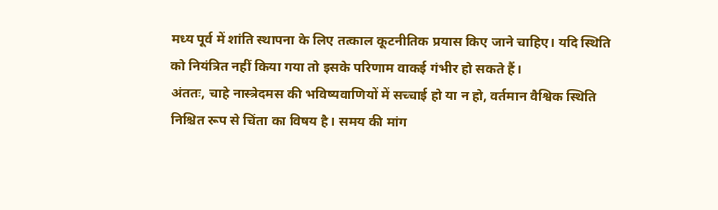मध्य पूर्व में शांति स्थापना के लिए तत्काल कूटनीतिक प्रयास किए जाने चाहिए। यदि स्थिति को नियंत्रित नहीं किया गया तो इसके परिणाम वाकई गंभीर हो सकते हैं।
अंततः, चाहे नास्त्रेदमस की भविष्यवाणियों में सच्चाई हो या न हो, वर्तमान वैश्विक स्थिति निश्चित रूप से चिंता का विषय है। समय की मांग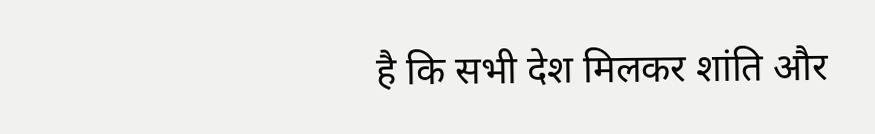है कि सभी देश मिलकर शांति और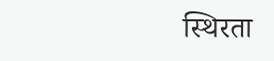स्थिरता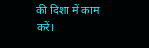की दिशा में काम करें।